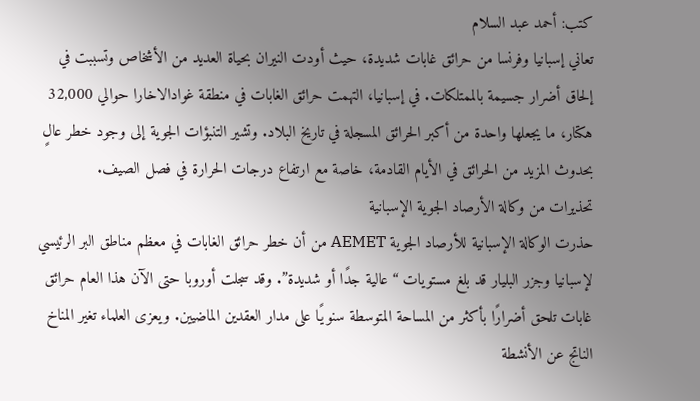كتب: أحمد عبد السلام
تعاني إسبانيا وفرنسا من حرائق غابات شديدة، حيث أودت النيران بحياة العديد من الأشخاص وتسببت في إلحاق أضرار جسيمة بالممتلكات. في إسبانيا، التهمت حرائق الغابات في منطقة غوادالاخارا حوالي 32,000 هكتار، ما يجعلها واحدة من أكبر الحرائق المسجلة في تاريخ البلاد. وتشير التنبؤات الجوية إلى وجود خطر عالٍ بحدوث المزيد من الحرائق في الأيام القادمة، خاصة مع ارتفاع درجات الحرارة في فصل الصيف.
تحذيرات من وكالة الأرصاد الجوية الإسبانية
حذرت الوكالة الإسبانية للأرصاد الجوية AEMET من أن خطر حرائق الغابات في معظم مناطق البر الرئيسي لإسبانيا وجزر البليار قد بلغ مستويات “عالية جدًا أو شديدة”. وقد سجلت أوروبا حتى الآن هذا العام حرائق غابات تلحق أضرارًا بأكثر من المساحة المتوسطة سنويًا على مدار العقدين الماضيين. ويعزى العلماء تغير المناخ الناتج عن الأنشطة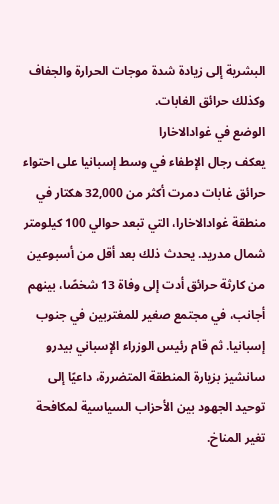البشرية إلى زيادة شدة موجات الحرارة والجفاف وكذلك حرائق الغابات.
الوضع في غوادالاخارا
يعكف رجال الإطفاء في وسط إسبانيا على احتواء حرائق غابات دمرت أكثر من 32,000 هكتار في منطقة غوادالاخارا، التي تبعد حوالي 100 كيلومتر شمال مدريد. يحدث ذلك بعد أقل من أسبوعين من كارثة حرائق أدت إلى وفاة 13 شخصًا، بينهم أجانب، في مجتمع صغير للمغتربين في جنوب إسبانيا. ثم قام رئيس الوزراء الإسباني بيدرو سانشيز بزيارة المنطقة المتضررة، داعيًا إلى توحيد الجهود بين الأحزاب السياسية لمكافحة تغير المناخ.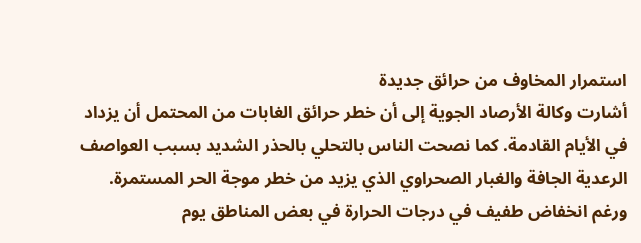استمرار المخاوف من حرائق جديدة
أشارت وكالة الأرصاد الجوية إلى أن خطر حرائق الغابات من المحتمل أن يزداد في الأيام القادمة. كما نصحت الناس بالتحلي بالحذر الشديد بسبب العواصف الرعدية الجافة والغبار الصحراوي الذي يزيد من خطر موجة الحر المستمرة. ورغم انخفاض طفيف في درجات الحرارة في بعض المناطق يوم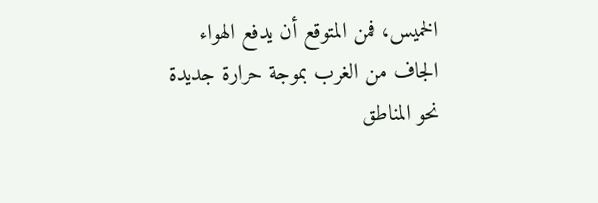الخميس، فمن المتوقع أن يدفع الهواء الجاف من الغرب بموجة حرارة جديدة نحو المناطق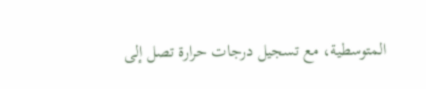المتوسطية، مع تسجيل درجات حرارة تصل إلى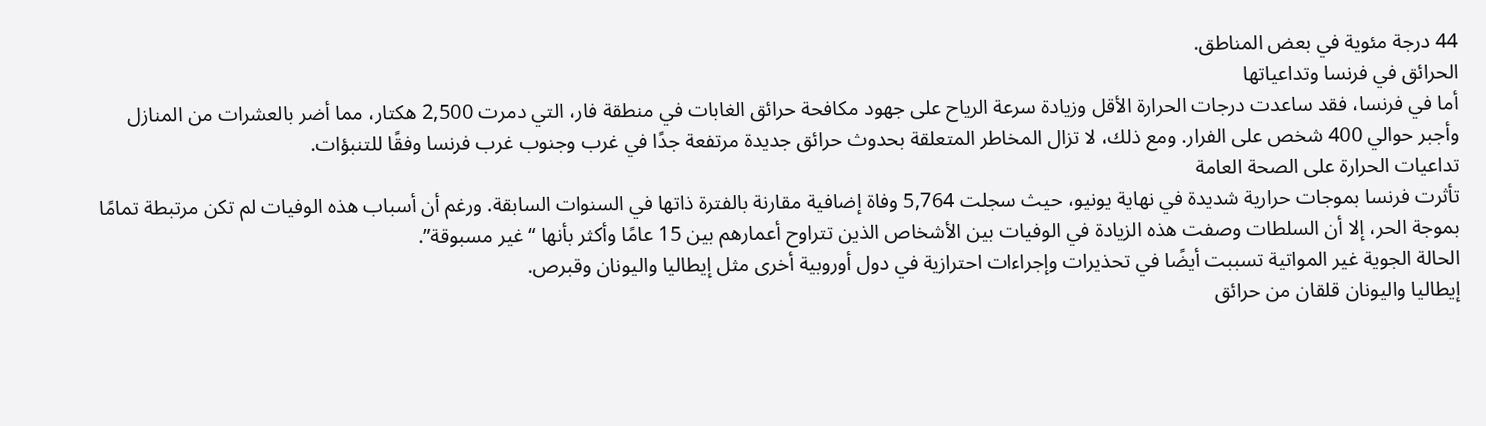44 درجة مئوية في بعض المناطق.
الحرائق في فرنسا وتداعياتها
أما في فرنسا، فقد ساعدت درجات الحرارة الأقل وزيادة سرعة الرياح على جهود مكافحة حرائق الغابات في منطقة فار، التي دمرت 2,500 هكتار، مما أضر بالعشرات من المنازل وأجبر حوالي 400 شخص على الفرار. ومع ذلك، لا تزال المخاطر المتعلقة بحدوث حرائق جديدة مرتفعة جدًا في غرب وجنوب غرب فرنسا وفقًا للتنبؤات.
تداعيات الحرارة على الصحة العامة
تأثرت فرنسا بموجات حرارية شديدة في نهاية يونيو، حيث سجلت 5,764 وفاة إضافية مقارنة بالفترة ذاتها في السنوات السابقة. ورغم أن أسباب هذه الوفيات لم تكن مرتبطة تمامًا بموجة الحر، إلا أن السلطات وصفت هذه الزيادة في الوفيات بين الأشخاص الذين تتراوح أعمارهم بين 15 عامًا وأكثر بأنها “غير مسبوقة”.
الحالة الجوية غير المواتية تسببت أيضًا في تحذيرات وإجراءات احترازية في دول أوروبية أخرى مثل إيطاليا واليونان وقبرص.
إيطاليا واليونان قلقان من حرائق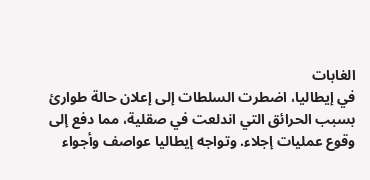الغابات
في إيطاليا، اضطرت السلطات إلى إعلان حالة طوارئ بسبب الحرائق التي اندلعت في صقلية، مما دفع إلى وقوع عمليات إجلاء. وتواجه إيطاليا عواصف وأجواء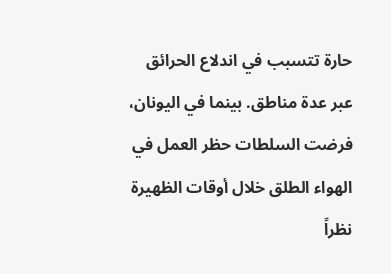حارة تتسبب في اندلاع الحرائق عبر عدة مناطق. بينما في اليونان، فرضت السلطات حظر العمل في الهواء الطلق خلال أوقات الظهيرة نظراً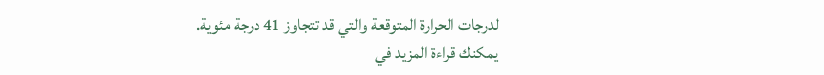لدرجات الحرارة المتوقعة والتي قد تتجاوز 41 درجة مئوية.
يمكنك قراءة المزيد في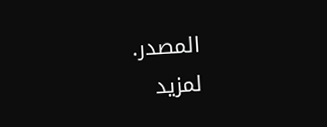المصدر.
لمزيد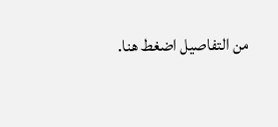من التفاصيل اضغط هنا.